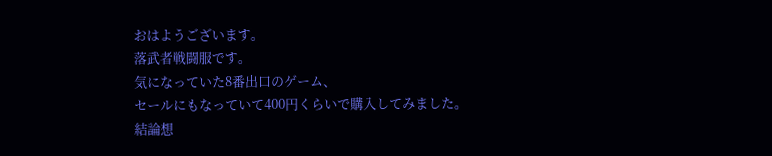おはようございます。
落武者戦闘服です。
気になっていた8番出口のゲーム、
セールにもなっていて400円くらいで購入してみました。
結論想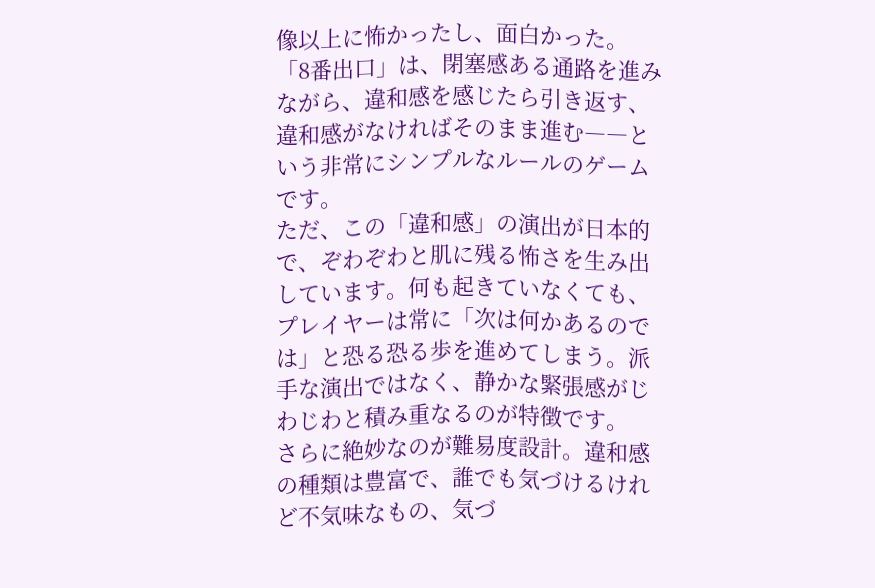像以上に怖かったし、面白かった。
「8番出口」は、閉塞感ある通路を進みながら、違和感を感じたら引き返す、違和感がなければそのまま進む――という非常にシンプルなルールのゲームです。
ただ、この「違和感」の演出が日本的で、ぞわぞわと肌に残る怖さを生み出しています。何も起きていなくても、プレイヤーは常に「次は何かあるのでは」と恐る恐る歩を進めてしまう。派手な演出ではなく、静かな緊張感がじわじわと積み重なるのが特徴です。
さらに絶妙なのが難易度設計。違和感の種類は豊富で、誰でも気づけるけれど不気味なもの、気づ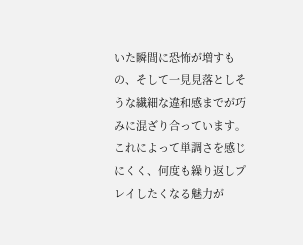いた瞬間に恐怖が増すもの、そして一見見落としそうな繊細な違和感までが巧みに混ざり合っています。これによって単調さを感じにくく、何度も繰り返しプレイしたくなる魅力が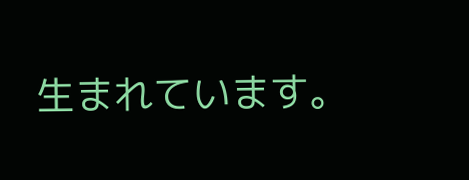生まれています。